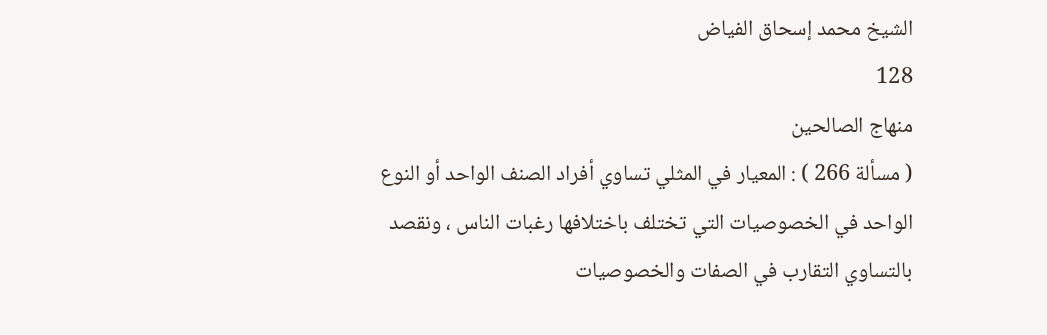الشيخ محمد إسحاق الفياض
128
منهاج الصالحين
( مسألة 266 ) : المعيار في المثلي تساوي أفراد الصنف الواحد أو النوع الواحد في الخصوصيات التي تختلف باختلافها رغبات الناس ، ونقصد بالتساوي التقارب في الصفات والخصوصيات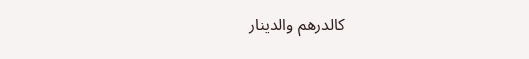كالدرهم والدينار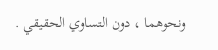ونحوهما ، دون التساوي الحقيقي .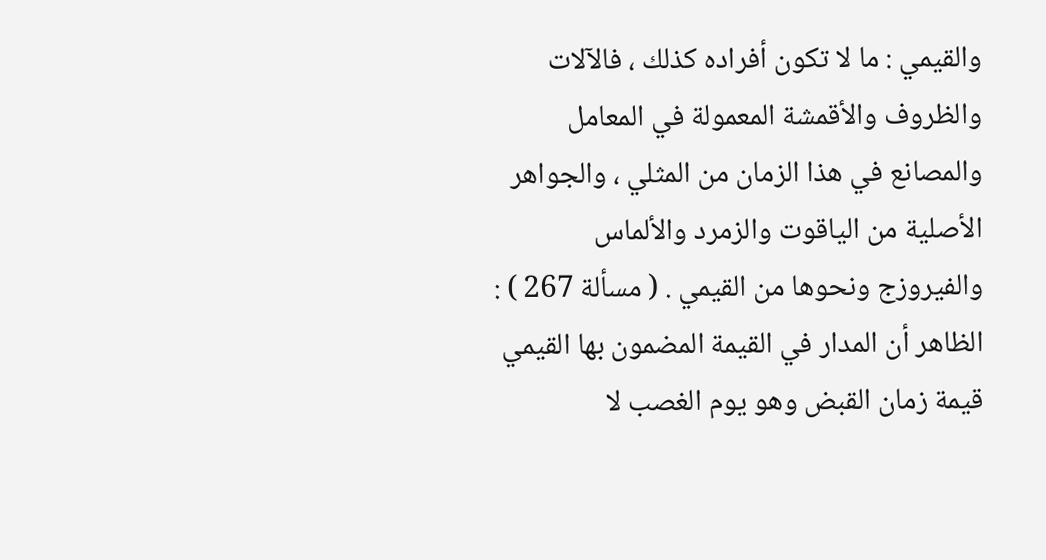والقيمي : ما لا تكون أفراده كذلك ، فالآلات والظروف والأقمشة المعمولة في المعامل والمصانع في هذا الزمان من المثلي ، والجواهر الأصلية من الياقوت والزمرد والألماس والفيروزج ونحوها من القيمي . ( مسألة 267 ) : الظاهر أن المدار في القيمة المضمون بها القيمي قيمة زمان القبض وهو يوم الغصب لا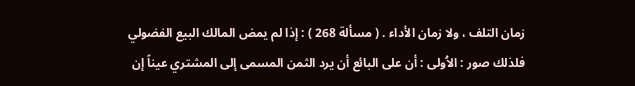زمان التلف ، ولا زمان الأداء . ( مسألة 268 ) : إذا لم يمض المالك البيع الفضولي فلذلك صور : الاُولى : أن على البائع أن يرد الثمن المسمى إلى المشتري عيناً إن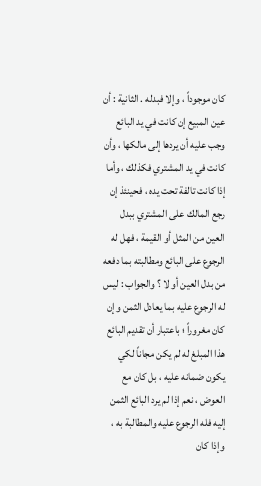كان موجوداً ، وإلا فبدله . الثانية : أن عين المبيع إن كانت في يد البائع وجب عليه أن يردها إلى مالكها ، وأن كانت في يد المشتري فكذلك ، وأما إذا كانت تالفة تحت يده ، فحينئذ إن رجع المالك على المشتري ببدل العين من المثل أو القيمة ، فهل له الرجوع على البائع ومطالبته بما دفعه من بدل العين أو لا ؟ والجواب : ليس له الرجوع عليه بما يعادل الثمن وإن كان مغروراً ؛ باعتبار أن تقديم البائع هذا المبلغ له لم يكن مجاناً لكي يكون ضمانه عليه ، بل كان مع العوض ، نعم إذا لم يرد البائع الثمن إليه فله الرجوع عليه والمطالبة به ، وإذا كان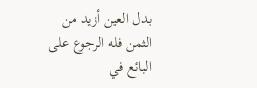بدل العين أزيد من الثمن فله الرجوع على البائع في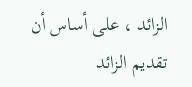الزائد ، على أساس أن تقديم الزائد